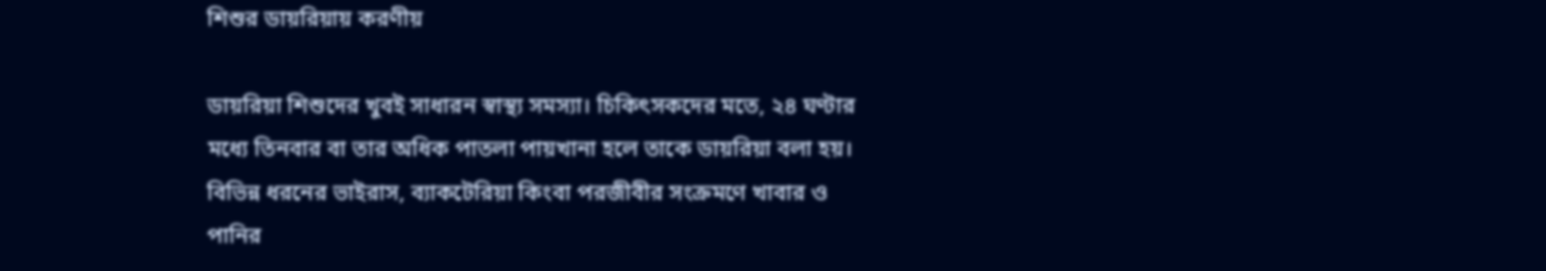শিশুর ডায়রিয়ায় করণীয়

ডায়রিয়া শিশুদের খুবই সাধারন স্বাস্থ্য সমস্যা। চিকিৎসকদের মতে, ২৪ ঘণ্টার মধ্যে তিনবার বা তার অধিক পাতলা পায়খানা হলে তাকে ডায়রিয়া বলা হয়। বিভিন্ন ধরনের ভাইরাস, ব্যাকটেরিয়া কিংবা পরজীবীর সংক্রমণে খাবার ও পানির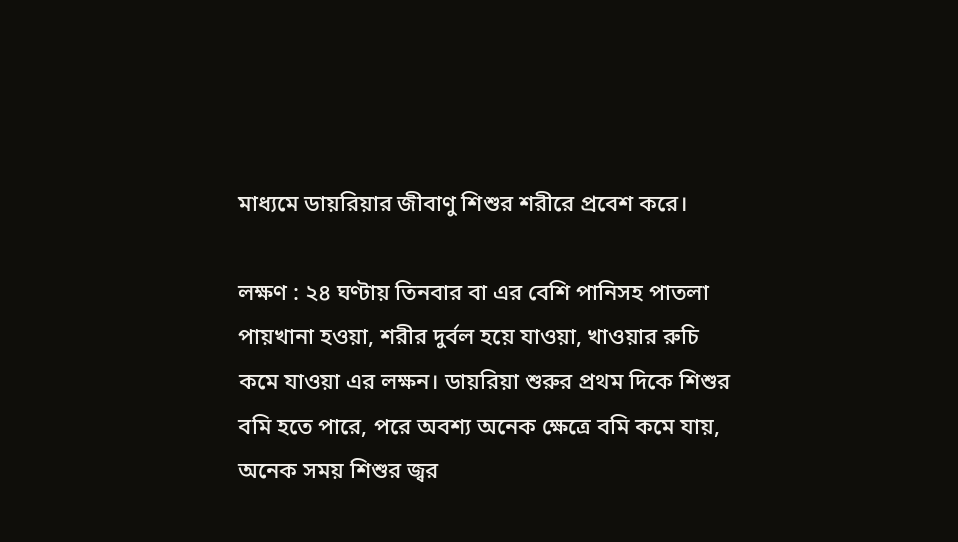মাধ্যমে ডায়রিয়ার জীবাণু শিশুর শরীরে প্রবেশ করে।

লক্ষণ : ২৪ ঘণ্টায় তিনবার বা এর বেশি পানিসহ পাতলা পায়খানা হওয়া, শরীর দুর্বল হয়ে যাওয়া, খাওয়ার রুচি কমে যাওয়া এর লক্ষন। ডায়রিয়া শুরুর প্রথম দিকে শিশুর বমি হতে পারে, পরে অবশ্য অনেক ক্ষেত্রে বমি কমে যায়, অনেক সময় শিশুর জ্বর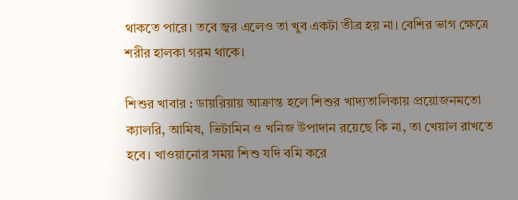থাকতে পারে। তবে জ্বর এলেও তা খুব একটা তীব্র হয় না। বেশির ভাগ ক্ষেত্রে শরীর হালকা গরম থাকে।

শিশুর খাবার : ডায়রিয়ায় আক্রান্ত হলে শিশুর খাদ্যতালিকায় প্রয়োজনমতো ক্যালরি, আমিষ, ভিটামিন ও খনিজ উপাদান রয়েছে কি না, তা খেয়াল রাখতে হবে। খাওয়ানোর সময় শিশু যদি বমি করে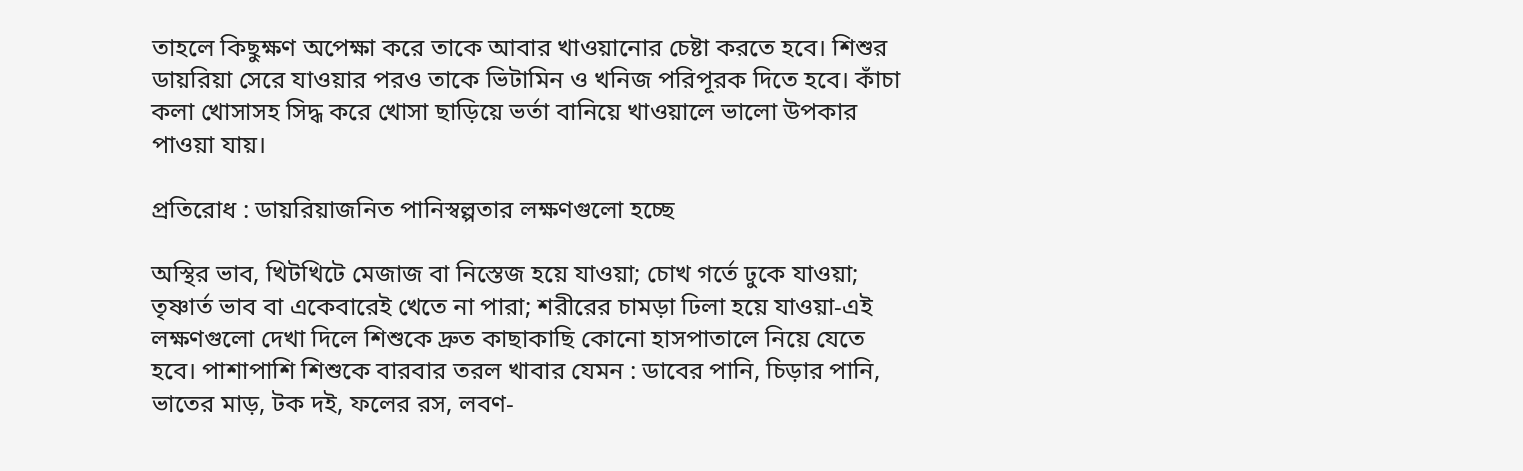তাহলে কিছুক্ষণ অপেক্ষা করে তাকে আবার খাওয়ানোর চেষ্টা করতে হবে। শিশুর ডায়রিয়া সেরে যাওয়ার পরও তাকে ভিটামিন ও খনিজ পরিপূরক দিতে হবে। কাঁচা কলা খোসাসহ সিদ্ধ করে খোসা ছাড়িয়ে ভর্তা বানিয়ে খাওয়ালে ভালো উপকার পাওয়া যায়।

প্রতিরোধ : ডায়রিয়াজনিত পানিস্বল্পতার লক্ষণগুলো হচ্ছে

অস্থির ভাব, খিটখিটে মেজাজ বা নিস্তেজ হয়ে যাওয়া; চোখ গর্তে ঢুকে যাওয়া; তৃষ্ণার্ত ভাব বা একেবারেই খেতে না পারা; শরীরের চামড়া ঢিলা হয়ে যাওয়া-এই লক্ষণগুলো দেখা দিলে শিশুকে দ্রুত কাছাকাছি কোনো হাসপাতালে নিয়ে যেতে হবে। পাশাপাশি শিশুকে বারবার তরল খাবার যেমন : ডাবের পানি, চিড়ার পানি, ভাতের মাড়, টক দই, ফলের রস, লবণ-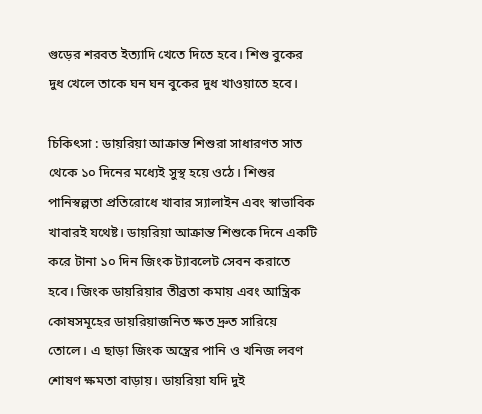গুড়ের শরবত ইত্যাদি খেতে দিতে হবে। শিশু বুকের দুধ খেলে তাকে ঘন ঘন বুকের দুধ খাওয়াতে হবে।

চিকিৎসা : ডায়রিয়া আক্রান্ত শিশুরা সাধারণত সাত থেকে ১০ দিনের মধ্যেই সুস্থ হয়ে ওঠে। শিশুর পানিস্বল্পতা প্রতিরোধে খাবার স্যালাইন এবং স্বাভাবিক খাবারই যথেষ্ট। ডায়রিয়া আক্রান্ত শিশুকে দিনে একটি করে টানা ১০ দিন জিংক ট্যাবলেট সেবন করাতে হবে। জিংক ডায়রিয়ার তীব্রতা কমায় এবং আন্ত্রিক কোষসমূহের ডায়রিয়াজনিত ক্ষত দ্রুত সারিয়ে তোলে। এ ছাড়া জিংক অন্ত্রের পানি ও খনিজ লবণ শোষণ ক্ষমতা বাড়ায়। ডায়রিয়া যদি দুই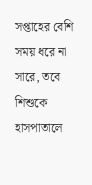সপ্তাহের বেশি সময় ধরে না সারে, তবে শিশুকে হাসপাতালে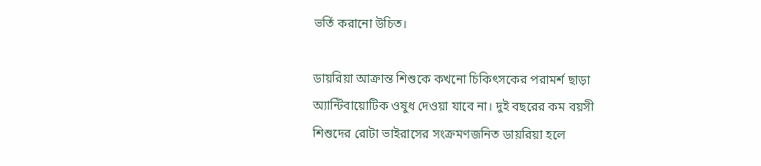ভর্তি করানো উচিত।

ডায়রিয়া আক্রান্ত শিশুকে কখনো চিকিৎসকের পরামর্শ ছাড়া অ্যান্টিবায়োটিক ওষুধ দেওয়া যাবে না। দুই বছরের কম বয়সী শিশুদের রোটা ভাইরাসের সংক্রমণজনিত ডায়রিয়া হলে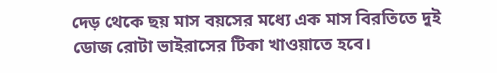দেড় থেকে ছয় মাস বয়সের মধ্যে এক মাস বিরতিতে দুই ডোজ রোটা ভাইরাসের টিকা খাওয়াতে হবে।